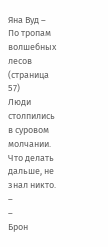Яна Вуд – По тропам волшебных лесов (страница 57)
Люди столпились в суровом молчании. Что делать дальше, не знал никто.
–
–
Брон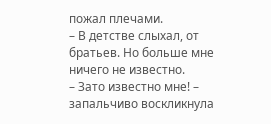пожал плечами.
– В детстве слыхал, от братьев. Но больше мне ничего не известно.
– Зато известно мне! – запальчиво воскликнула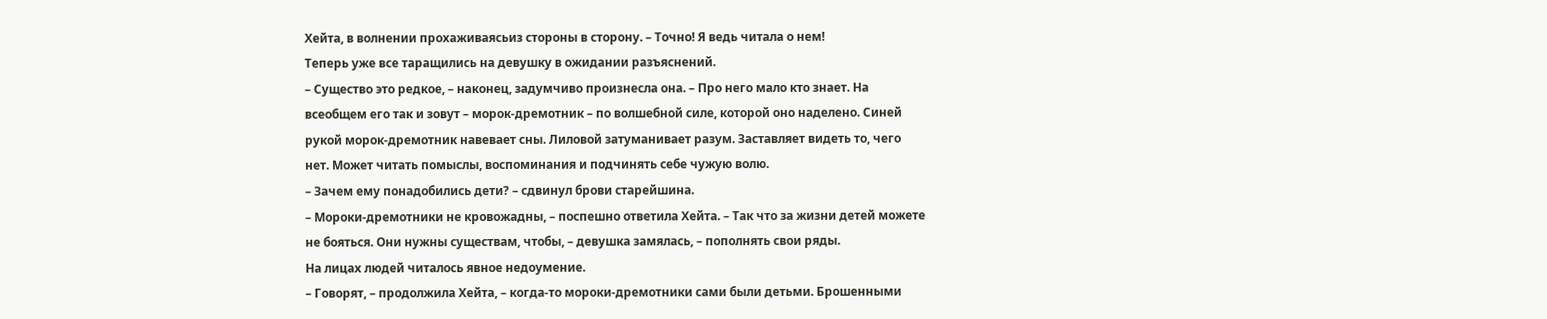Хейта, в волнении прохаживаясьиз стороны в сторону. – Точно! Я ведь читала о нем!
Теперь уже все таращились на девушку в ожидании разъяснений.
– Существо это редкое, – наконец, задумчиво произнесла она. – Про него мало кто знает. На всеобщем его так и зовут – морок-дремотник – по волшебной силе, которой оно наделено. Синей рукой морок-дремотник навевает сны. Лиловой затуманивает разум. Заставляет видеть то, чего нет. Может читать помыслы, воспоминания и подчинять себе чужую волю.
– Зачем ему понадобились дети? – сдвинул брови старейшина.
– Мороки-дремотники не кровожадны, – поспешно ответила Хейта. – Так что за жизни детей можете не бояться. Они нужны существам, чтобы, – девушка замялась, – пополнять свои ряды.
На лицах людей читалось явное недоумение.
– Говорят, – продолжила Хейта, – когда-то мороки-дремотники сами были детьми. Брошенными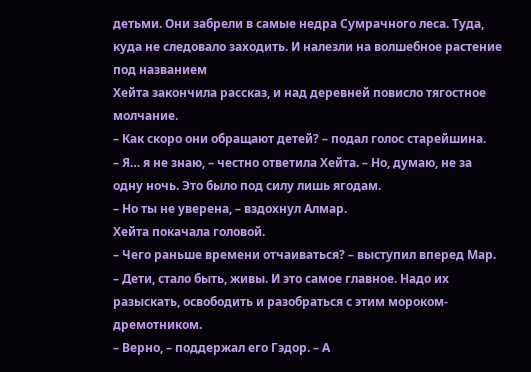детьми. Они забрели в самые недра Сумрачного леса. Туда, куда не следовало заходить. И налезли на волшебное растение под названием
Хейта закончила рассказ, и над деревней повисло тягостное молчание.
– Как скоро они обращают детей? – подал голос старейшина.
– Я… я не знаю, – честно ответила Хейта. – Но, думаю, не за одну ночь. Это было под силу лишь ягодам.
– Но ты не уверена, – вздохнул Алмар.
Хейта покачала головой.
– Чего раньше времени отчаиваться? – выступил вперед Мар. – Дети, стало быть, живы. И это самое главное. Надо их разыскать, освободить и разобраться с этим мороком-дремотником.
– Верно, – поддержал его Гэдор. – А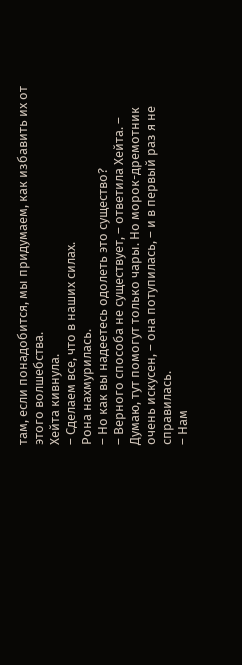там, если понадобится, мы придумаем, как избавить их от этого волшебства.
Хейта кивнула.
– Сделаем все, что в наших силах.
Рона нахмурилась.
– Но как вы надеетесь одолеть это существо?
– Верного способа не существует, – ответила Хейта. – Думаю, тут помогут только чары. Но морок-дремотник очень искусен, – она потупилась, – и в первый раз я не справилась.
– Нам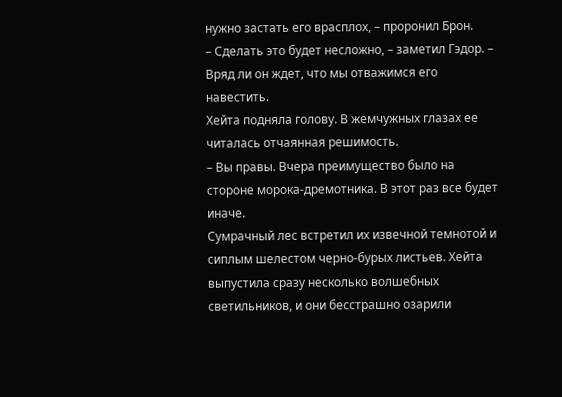нужно застать его врасплох, – проронил Брон.
– Сделать это будет несложно, – заметил Гэдор. – Вряд ли он ждет, что мы отважимся его навестить.
Хейта подняла голову. В жемчужных глазах ее читалась отчаянная решимость.
– Вы правы. Вчера преимущество было на стороне морока-дремотника. В этот раз все будет иначе.
Сумрачный лес встретил их извечной темнотой и сиплым шелестом черно-бурых листьев. Хейта выпустила сразу несколько волшебных светильников, и они бесстрашно озарили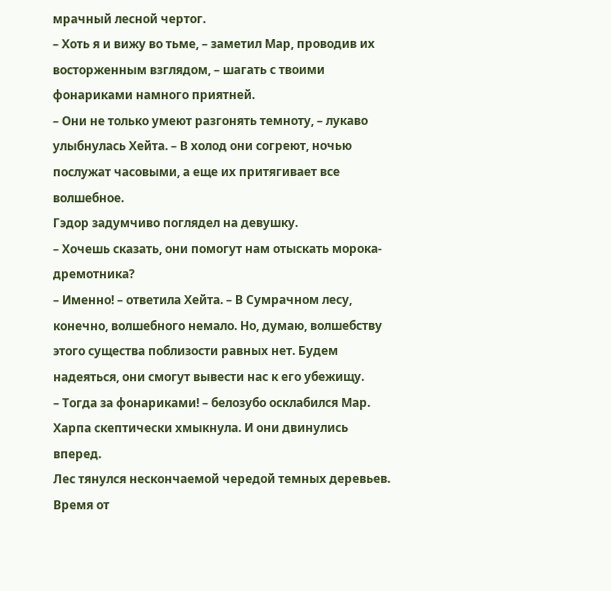мрачный лесной чертог.
– Хоть я и вижу во тьме, – заметил Мар, проводив их восторженным взглядом, – шагать с твоими фонариками намного приятней.
– Они не только умеют разгонять темноту, – лукаво улыбнулась Хейта. – В холод они согреют, ночью послужат часовыми, а еще их притягивает все волшебное.
Гэдор задумчиво поглядел на девушку.
– Хочешь сказать, они помогут нам отыскать морока-дремотника?
– Именно! – ответила Хейта. – В Сумрачном лесу, конечно, волшебного немало. Но, думаю, волшебству этого существа поблизости равных нет. Будем надеяться, они смогут вывести нас к его убежищу.
– Тогда за фонариками! – белозубо осклабился Мар.
Харпа скептически хмыкнула. И они двинулись вперед.
Лес тянулся нескончаемой чередой темных деревьев. Время от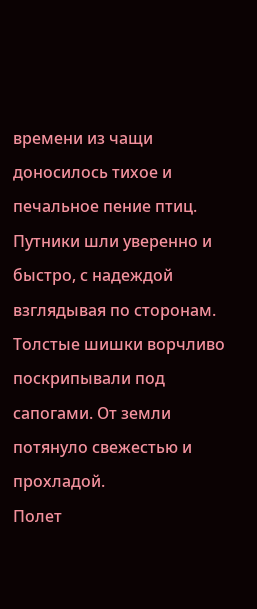времени из чащи доносилось тихое и печальное пение птиц. Путники шли уверенно и быстро, с надеждой взглядывая по сторонам. Толстые шишки ворчливо поскрипывали под сапогами. От земли потянуло свежестью и прохладой.
Полет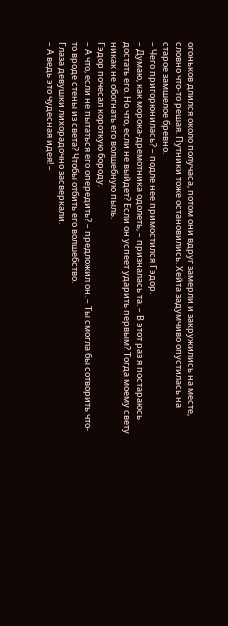огоньков длился около получаса, потом они вдруг замерли и закружились на месте, словно что-то решая. Путники тоже остановились. Хейта задумчиво опустилась на старое замшелое бревно.
– Чего пригорюнилась? – подле нее примостился Гэдор.
– Думаю, как морока-дремотника одолеть, – призналась та. – В этот раз я постараюсь достать его. Но что, если не выйдет? Если он успеет ударить первым? Тогда моему свету никак не обогнать его волшебную пыль.
Гэдор почесал короткую бороду.
– А что, если не пытаться его опередить? – предложил он. – Ты смогла бы сотворить что-то вроде стены из света? Чтобы отбить его волшебство.
Глаза девушки лихорадочно засверкали.
– А ведь это чудесная идея! –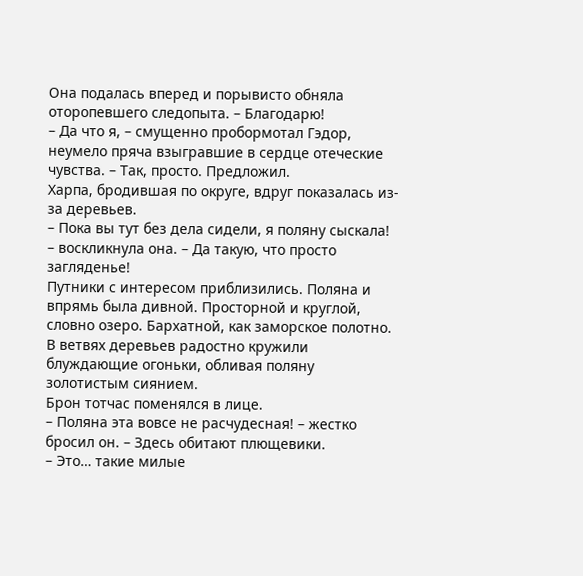Она подалась вперед и порывисто обняла оторопевшего следопыта. – Благодарю!
– Да что я, – смущенно пробормотал Гэдор, неумело пряча взыгравшие в сердце отеческие чувства. – Так, просто. Предложил.
Харпа, бродившая по округе, вдруг показалась из-за деревьев.
– Пока вы тут без дела сидели, я поляну сыскала! – воскликнула она. – Да такую, что просто загляденье!
Путники с интересом приблизились. Поляна и впрямь была дивной. Просторной и круглой, словно озеро. Бархатной, как заморское полотно. В ветвях деревьев радостно кружили блуждающие огоньки, обливая поляну золотистым сиянием.
Брон тотчас поменялся в лице.
– Поляна эта вовсе не расчудесная! – жестко бросил он. – Здесь обитают плющевики.
– Это… такие милые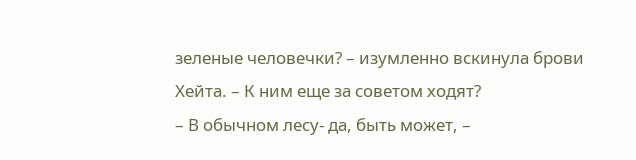зеленые человечки? – изумленно вскинула брови Хейта. – К ним еще за советом ходят?
– В обычном лесу- да, быть может, –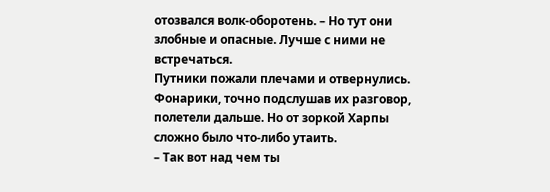отозвался волк-оборотень. – Но тут они злобные и опасные. Лучше с ними не встречаться.
Путники пожали плечами и отвернулись. Фонарики, точно подслушав их разговор, полетели дальше. Но от зоркой Харпы сложно было что-либо утаить.
– Так вот над чем ты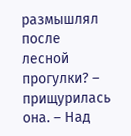размышлял после лесной прогулки? – прищурилась она. – Над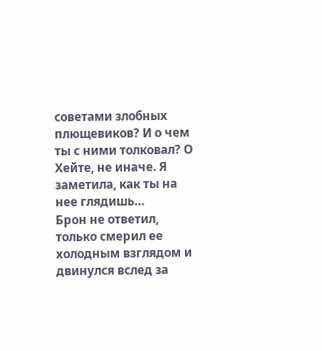советами злобных плющевиков? И о чем ты с ними толковал? О Хейте, не иначе. Я заметила, как ты на нее глядишь…
Брон не ответил, только смерил ее холодным взглядом и двинулся вслед за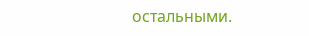остальными.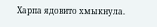Харпа ядовито хмыкнула.